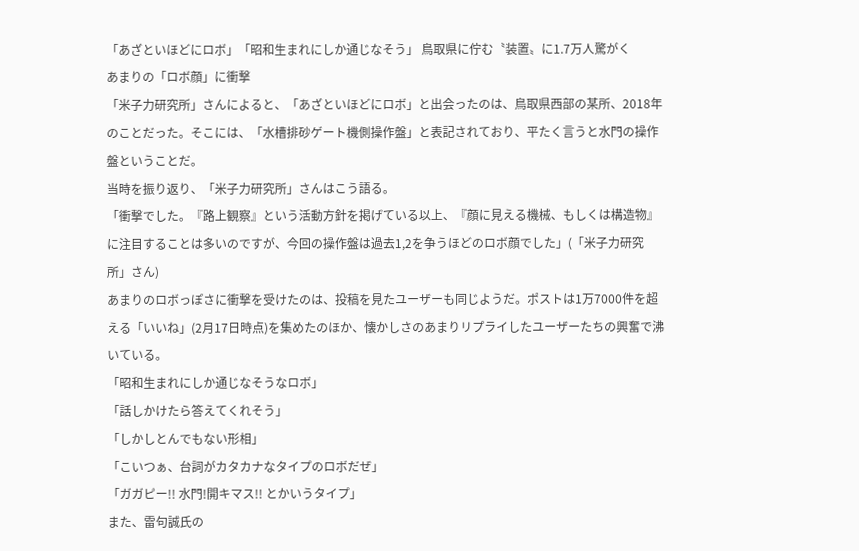「あざといほどにロボ」「昭和生まれにしか通じなそう」 鳥取県に佇む〝装置〟に1.7万人驚がく
あまりの「ロボ顔」に衝撃
「米子力研究所」さんによると、「あざといほどにロボ」と出会ったのは、鳥取県西部の某所、2018年のことだった。そこには、「水槽排砂ゲート機側操作盤」と表記されており、平たく言うと水門の操作盤ということだ。
当時を振り返り、「米子力研究所」さんはこう語る。
「衝撃でした。『路上観察』という活動方針を掲げている以上、『顔に見える機械、もしくは構造物』に注目することは多いのですが、今回の操作盤は過去1,2を争うほどのロボ顔でした」(「米子力研究所」さん)
あまりのロボっぽさに衝撃を受けたのは、投稿を見たユーザーも同じようだ。ポストは1万7000件を超える「いいね」(2月17日時点)を集めたのほか、懐かしさのあまりリプライしたユーザーたちの興奮で沸いている。
「昭和生まれにしか通じなそうなロボ」
「話しかけたら答えてくれそう」
「しかしとんでもない形相」
「こいつぁ、台詞がカタカナなタイプのロボだぜ」
「ガガピー!! 水門!開キマス!! とかいうタイプ」
また、雷句誠氏の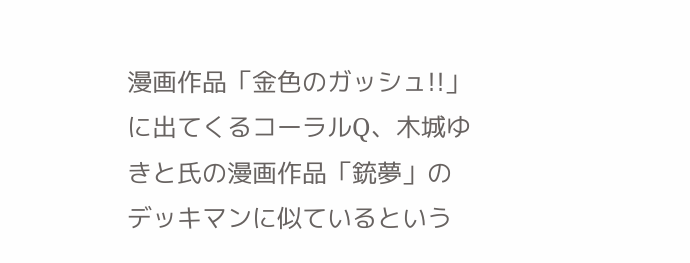漫画作品「金色のガッシュ!!」に出てくるコーラルQ、木城ゆきと氏の漫画作品「銃夢」のデッキマンに似ているという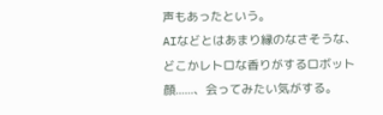声もあったという。
AIなどとはあまり縁のなさそうな、どこかレトロな香りがするロボット顔......、会ってみたい気がする。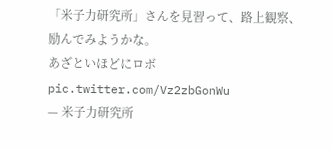「米子力研究所」さんを見習って、路上観察、励んでみようかな。
あざといほどにロボ pic.twitter.com/Vz2zbGonWu
— 米子力研究所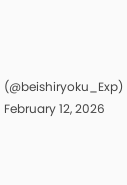(@beishiryoku_Exp) February 12, 2026